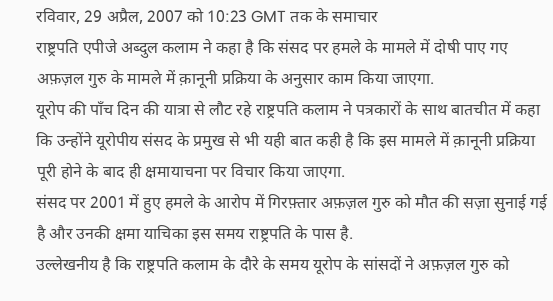रविवार, 29 अप्रैल, 2007 को 10:23 GMT तक के समाचार
राष्ट्रपति एपीजे अब्दुल कलाम ने कहा है कि संसद पर हमले के मामले में दोषी पाए गए अफ़ज़ल गुरु के मामले में क़ानूनी प्रक्रिया के अनुसार काम किया जाएगा.
यूरोप की पाँच दिन की यात्रा से लौट रहे राष्ट्रपति कलाम ने पत्रकारों के साथ बातचीत में कहा कि उन्होंने यूरोपीय संसद के प्रमुख से भी यही बात कही है कि इस मामले में क़ानूनी प्रक्रिया पूरी होने के बाद ही क्षमायाचना पर विचार किया जाएगा.
संसद पर 2001 में हुए हमले के आरोप में गिरफ़्तार अफ़ज़ल गुरु को मौत की सज़ा सुनाई गई है और उनकी क्षमा याचिका इस समय राष्ट्रपति के पास है.
उल्लेखनीय है कि राष्ट्रपति कलाम के दौरे के समय यूरोप के सांसदों ने अफ़ज़ल गुरु को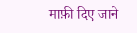माफ़ी दिए जाने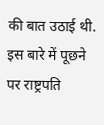की बात उठाई थी.
इस बारे में पूछने पर राष्ट्रपति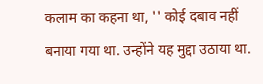कलाम का कहना था, '' कोई दबाव नहीं बनाया गया था. उन्होंने यह मुद्दा उठाया था.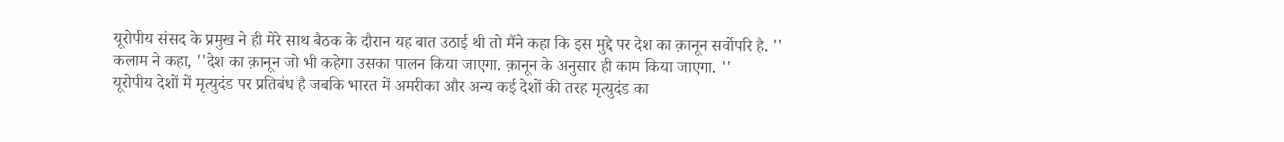यूरोपीय संसद के प्रमुख ने ही मेरे साथ बैठक के दौरान यह बात उठाई थी तो मैंने कहा कि इस मुद्दे पर देश का क़ानून सर्वोपरि है. ''
कलाम ने कहा, ''देश का क़ानून जो भी कहेगा उसका पालन किया जाएगा. क़ानून के अनुसार ही काम किया जाएगा. ''
यूरोपीय देशों में मृत्युदंड पर प्रतिबंध है जबकि भारत में अमरीका और अन्य कई देशों की तरह मृत्युदंड का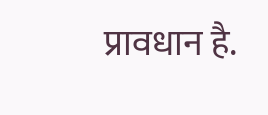प्रावधान है.